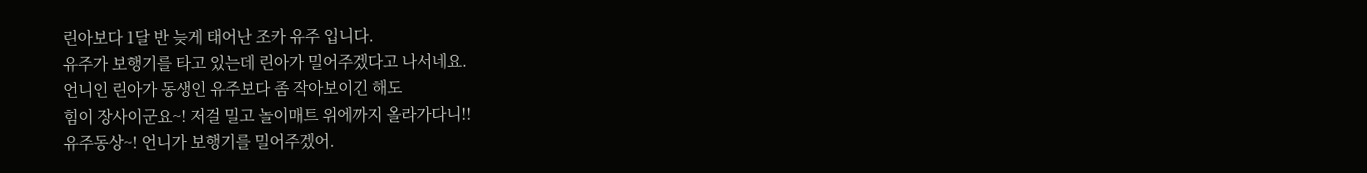린아보다 1달 반 늦게 태어난 조카 유주 입니다.
유주가 보행기를 타고 있는데 린아가 밀어주겠다고 나서네요.
언니인 린아가 동생인 유주보다 좀 작아보이긴 해도
힘이 장사이군요~! 저걸 밀고 놀이매트 위에까지 올라가다니!!
유주동상~! 언니가 보행기를 밀어주겠어.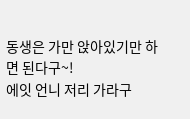동생은 가만 앉아있기만 하면 된다구~!
에잇 언니 저리 가라구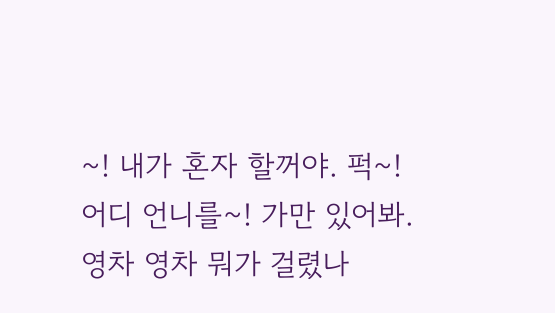~! 내가 혼자 할꺼야. 퍽~!
어디 언니를~! 가만 있어봐.
영차 영차 뭐가 걸렸나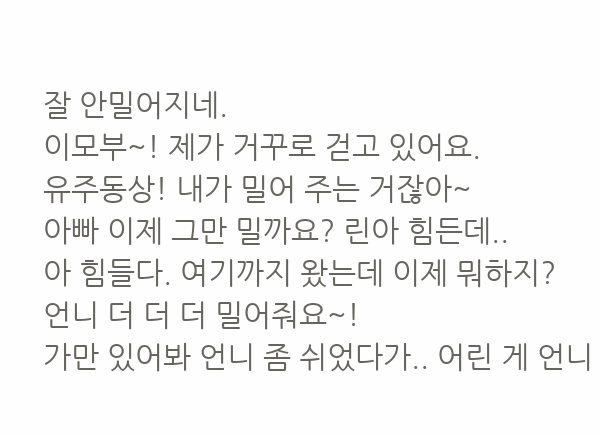잘 안밀어지네.
이모부~! 제가 거꾸로 걷고 있어요.
유주동상! 내가 밀어 주는 거잖아~
아빠 이제 그만 밀까요? 린아 힘든데..
아 힘들다. 여기까지 왔는데 이제 뭐하지?
언니 더 더 더 밀어줘요~!
가만 있어봐 언니 좀 쉬었다가.. 어린 게 언니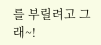를 부릴려고 그래~!